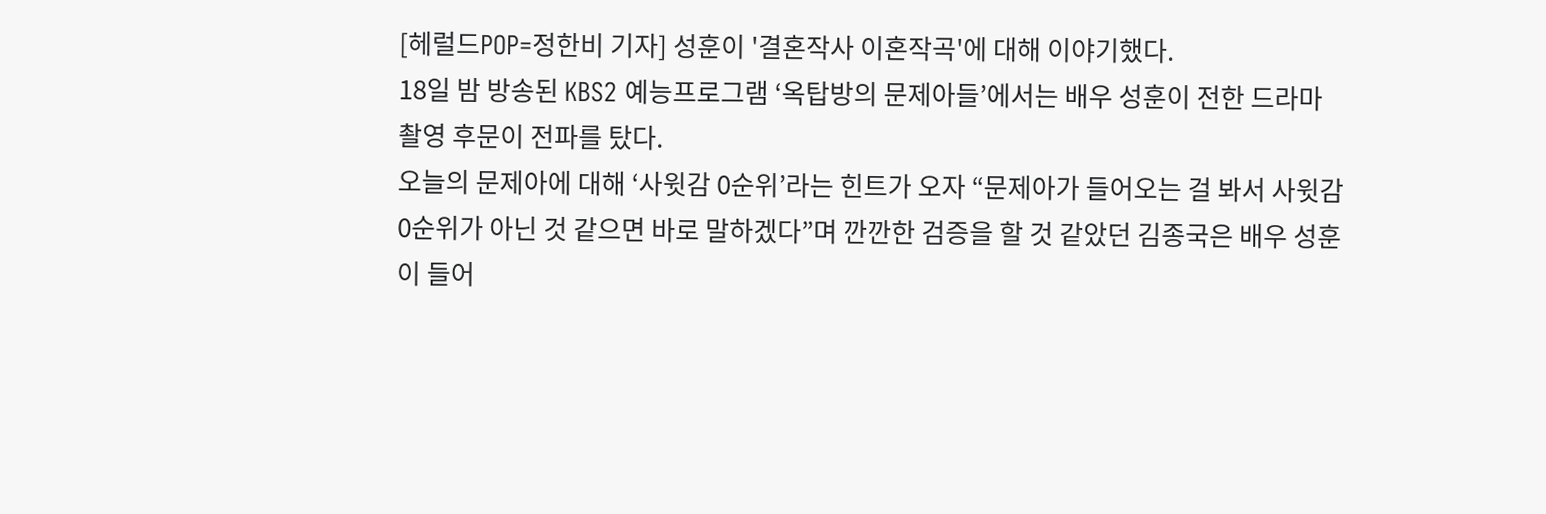[헤럴드POP=정한비 기자] 성훈이 '결혼작사 이혼작곡'에 대해 이야기했다.
18일 밤 방송된 KBS2 예능프로그램 ‘옥탑방의 문제아들’에서는 배우 성훈이 전한 드라마 촬영 후문이 전파를 탔다.
오늘의 문제아에 대해 ‘사윗감 0순위’라는 힌트가 오자 “문제아가 들어오는 걸 봐서 사윗감 0순위가 아닌 것 같으면 바로 말하겠다”며 깐깐한 검증을 할 것 같았던 김종국은 배우 성훈이 들어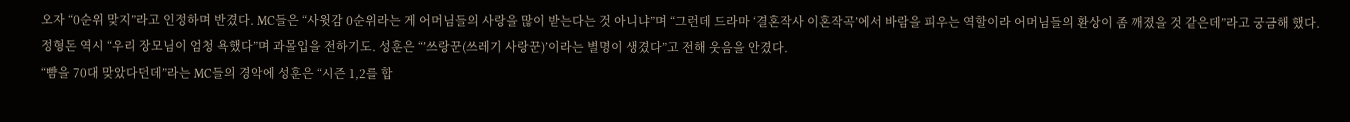오자 “0순위 맞지”라고 인정하며 반겼다. MC들은 “사윗감 0순위라는 게 어머님들의 사랑을 많이 받는다는 것 아니냐”며 “그런데 드라마 ‘결혼작사 이혼작곡’에서 바람을 피우는 역할이라 어머님들의 환상이 좀 깨졌을 것 같은데”라고 궁금해 했다. 정형돈 역시 “우리 장모님이 엄청 욕했다”며 과몰입을 전하기도. 성훈은 “’쓰랑꾼(쓰레기 사랑꾼)’이라는 별명이 생겼다”고 전해 웃음을 안겼다.
“뺨을 70대 맞았다던데”라는 MC들의 경악에 성훈은 “시즌 1,2를 합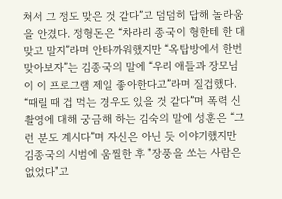쳐서 그 정도 맞은 것 같다”고 덤덤히 답해 놀라움을 안겼다. 정형돈은 “차라리 종국이 형한테 한 대 맞고 말지”라며 안타까워했지만 “옥탑방에서 한번 맞아보자”는 김종국의 말에 “우리 애들과 장모님이 이 프로그램 제일 좋아한다고”라며 질겁했다. “때릴 때 겁 먹는 경우도 있을 것 같다”며 폭력 신 촬영에 대해 궁금해 하는 김숙의 말에 성훈은 “그런 분도 계시다”며 자신은 아닌 듯 이야기했지만 김종국의 시범에 움찔한 후 "장풍을 쏘는 사람은 없었다"고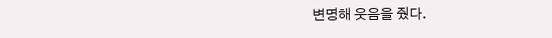변명해 웃음을 줬다.